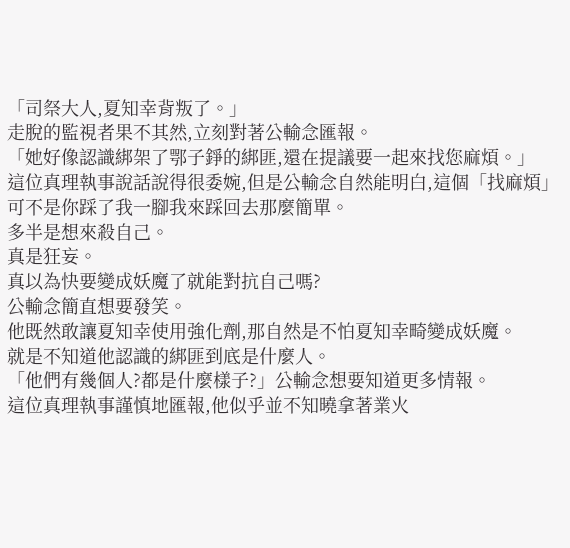「司祭大人,夏知幸背叛了。」
走脫的監視者果不其然,立刻對著公輸念匯報。
「她好像認識綁架了鄂子錚的綁匪,還在提議要一起來找您麻煩。」
這位真理執事說話說得很委婉,但是公輸念自然能明白,這個「找麻煩」可不是你踩了我一腳我來踩回去那麼簡單。
多半是想來殺自己。
真是狂妄。
真以為快要變成妖魔了就能對抗自己嗎?
公輸念簡直想要發笑。
他既然敢讓夏知幸使用強化劑,那自然是不怕夏知幸畸變成妖魔。
就是不知道他認識的綁匪到底是什麼人。
「他們有幾個人?都是什麼樣子?」公輸念想要知道更多情報。
這位真理執事謹慎地匯報,他似乎並不知曉拿著業火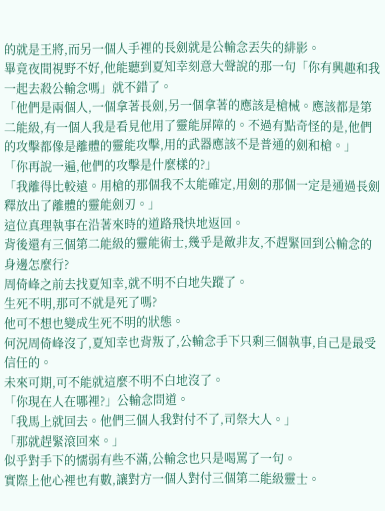的就是王將,而另一個人手裡的長劍就是公輸念丟失的緋影。
畢竟夜間視野不好,他能聽到夏知幸刻意大聲說的那一句「你有興趣和我一起去殺公輸念嗎」就不錯了。
「他們是兩個人,一個拿著長劍,另一個拿著的應該是槍械。應該都是第二能級,有一個人我是看見他用了靈能屏障的。不過有點奇怪的是,他們的攻擊都像是離體的靈能攻擊,用的武器應該不是普通的劍和槍。」
「你再說一遍,他們的攻擊是什麼樣的?」
「我離得比較遠。用槍的那個我不太能確定,用劍的那個一定是通過長劍釋放出了離體的靈能劍刃。」
這位真理執事在沿著來時的道路飛快地返回。
背後還有三個第二能級的靈能術士,幾乎是敵非友,不趕緊回到公輸念的身邊怎麼行?
周倚峰之前去找夏知幸,就不明不白地失蹤了。
生死不明,那可不就是死了嗎?
他可不想也變成生死不明的狀態。
何況周倚峰沒了,夏知幸也背叛了,公輸念手下只剩三個執事,自己是最受信任的。
未來可期,可不能就這麼不明不白地沒了。
「你現在人在哪裡?」公輸念問道。
「我馬上就回去。他們三個人我對付不了,司祭大人。」
「那就趕緊滾回來。」
似乎對手下的懦弱有些不滿,公輸念也只是喝罵了一句。
實際上他心裡也有數,讓對方一個人對付三個第二能級靈士。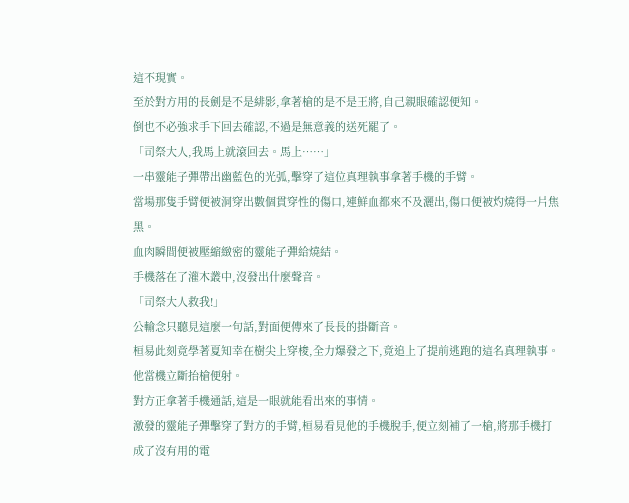這不現實。
至於對方用的長劍是不是緋影,拿著槍的是不是王將,自己親眼確認便知。
倒也不必強求手下回去確認,不過是無意義的送死罷了。
「司祭大人,我馬上就滾回去。馬上……」
一串靈能子彈帶出幽藍色的光弧,擊穿了這位真理執事拿著手機的手臂。
當場那隻手臂便被洞穿出數個貫穿性的傷口,連鮮血都來不及灑出,傷口便被灼燒得一片焦黑。
血肉瞬間便被壓縮緻密的靈能子彈給燒結。
手機落在了灌木叢中,沒發出什麼聲音。
「司祭大人救我!」
公輸念只聽見這麼一句話,對面便傳來了長長的掛斷音。
桓易此刻竟學著夏知幸在樹尖上穿梭,全力爆發之下,竟追上了提前逃跑的這名真理執事。
他當機立斷抬槍便射。
對方正拿著手機通話,這是一眼就能看出來的事情。
激發的靈能子彈擊穿了對方的手臂,桓易看見他的手機脫手,便立刻補了一槍,將那手機打成了沒有用的電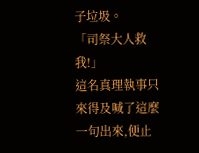子垃圾。
「司祭大人救我!」
這名真理執事只來得及喊了這麼一句出來,便止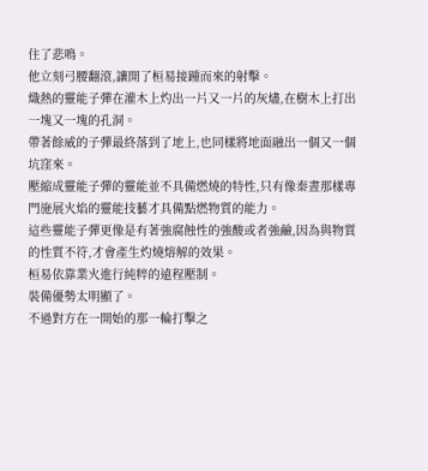住了悲鳴。
他立刻弓腰翻滾,讓開了桓易接踵而來的射擊。
熾熱的靈能子彈在灌木上灼出一片又一片的灰燼,在樹木上打出一塊又一塊的孔洞。
帶著餘威的子彈最終落到了地上,也同樣將地面融出一個又一個坑窪來。
壓縮成靈能子彈的靈能並不具備燃燒的特性,只有像秦晝那樣專門施展火焰的靈能技藝才具備點燃物質的能力。
這些靈能子彈更像是有著強腐蝕性的強酸或者強鹼,因為與物質的性質不符,才會產生灼燒熔解的效果。
桓易依靠業火進行純粹的遠程壓制。
裝備優勢太明顯了。
不過對方在一開始的那一輪打擊之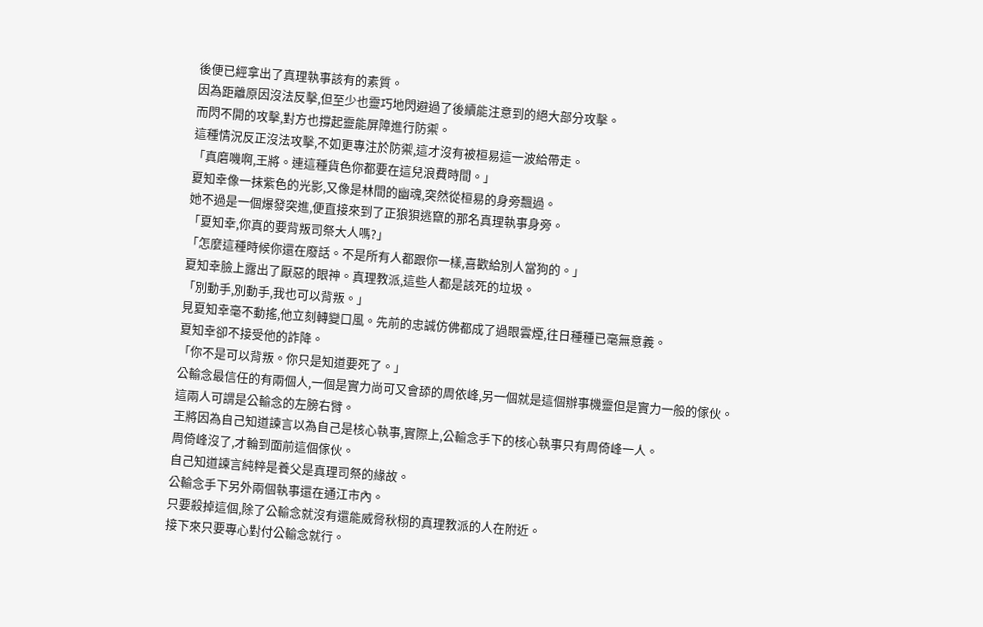後便已經拿出了真理執事該有的素質。
因為距離原因沒法反擊,但至少也靈巧地閃避過了後續能注意到的絕大部分攻擊。
而閃不開的攻擊,對方也撐起靈能屏障進行防禦。
這種情況反正沒法攻擊,不如更專注於防禦,這才沒有被桓易這一波給帶走。
「真磨嘰啊,王將。連這種貨色你都要在這兒浪費時間。」
夏知幸像一抹紫色的光影,又像是林間的幽魂,突然從桓易的身旁飄過。
她不過是一個爆發突進,便直接來到了正狼狽逃竄的那名真理執事身旁。
「夏知幸,你真的要背叛司祭大人嗎?」
「怎麼這種時候你還在廢話。不是所有人都跟你一樣,喜歡給別人當狗的。」
夏知幸臉上露出了厭惡的眼神。真理教派,這些人都是該死的垃圾。
「別動手,別動手,我也可以背叛。」
見夏知幸毫不動搖,他立刻轉變口風。先前的忠誠仿佛都成了過眼雲煙,往日種種已毫無意義。
夏知幸卻不接受他的詐降。
「你不是可以背叛。你只是知道要死了。」
公輸念最信任的有兩個人,一個是實力尚可又會舔的周依峰,另一個就是這個辦事機靈但是實力一般的傢伙。
這兩人可謂是公輸念的左膀右臂。
王將因為自己知道諫言以為自己是核心執事,實際上,公輸念手下的核心執事只有周倚峰一人。
周倚峰沒了,才輪到面前這個傢伙。
自己知道諫言純粹是養父是真理司祭的緣故。
公輸念手下另外兩個執事還在通江市內。
只要殺掉這個,除了公輸念就沒有還能威脅秋栩的真理教派的人在附近。
接下來只要專心對付公輸念就行。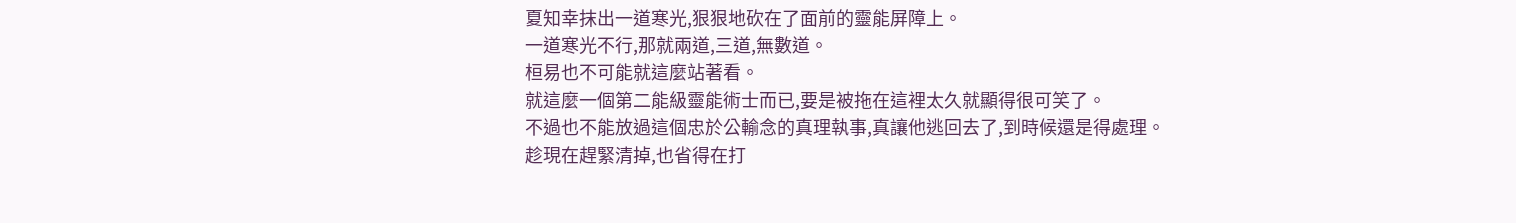夏知幸抹出一道寒光,狠狠地砍在了面前的靈能屏障上。
一道寒光不行,那就兩道,三道,無數道。
桓易也不可能就這麼站著看。
就這麼一個第二能級靈能術士而已,要是被拖在這裡太久就顯得很可笑了。
不過也不能放過這個忠於公輸念的真理執事,真讓他逃回去了,到時候還是得處理。
趁現在趕緊清掉,也省得在打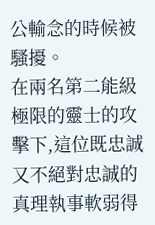公輸念的時候被騷擾。
在兩名第二能級極限的靈士的攻擊下,這位既忠誠又不絕對忠誠的真理執事軟弱得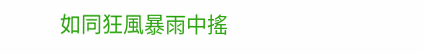如同狂風暴雨中搖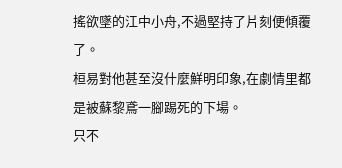搖欲墜的江中小舟,不過堅持了片刻便傾覆了。
桓易對他甚至沒什麼鮮明印象,在劇情里都是被蘇黎鳶一腳踢死的下場。
只不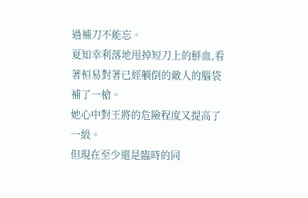過補刀不能忘。
夏知幸利落地甩掉短刀上的鮮血,看著桓易對著已經躺倒的敵人的腦袋補了一槍。
她心中對王將的危險程度又提高了一級。
但現在至少還是臨時的同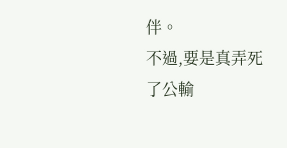伴。
不過,要是真弄死了公輸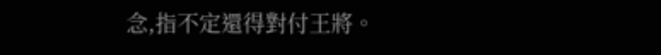念,指不定還得對付王將。